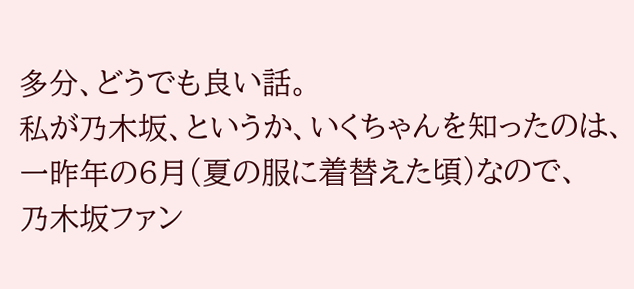多分、どうでも良い話。
私が乃木坂、というか、いくちゃんを知ったのは、一昨年の6月(夏の服に着替えた頃)なので、
乃木坂ファン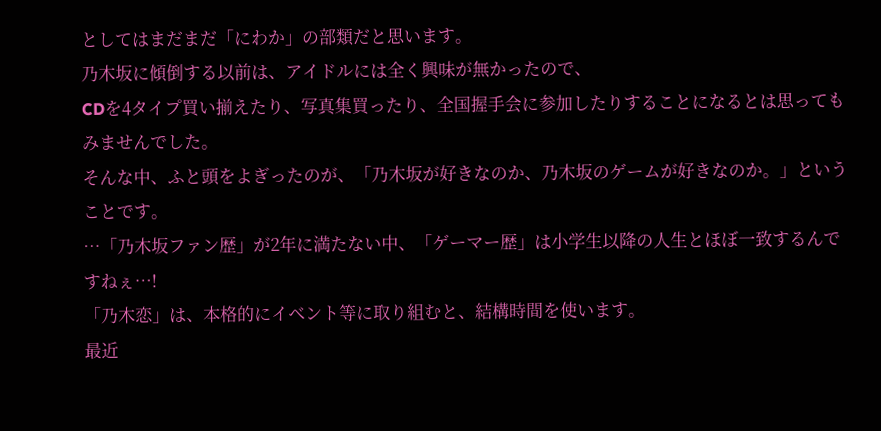としてはまだまだ「にわか」の部類だと思います。
乃木坂に傾倒する以前は、アイドルには全く興味が無かったので、
CDを4タイプ買い揃えたり、写真集買ったり、全国握手会に参加したりすることになるとは思ってもみませんでした。
そんな中、ふと頭をよぎったのが、「乃木坂が好きなのか、乃木坂のゲームが好きなのか。」ということです。
…「乃木坂ファン歴」が2年に満たない中、「ゲーマー歴」は小学生以降の人生とほぼ一致するんですねぇ…!
「乃木恋」は、本格的にイベント等に取り組むと、結構時間を使います。
最近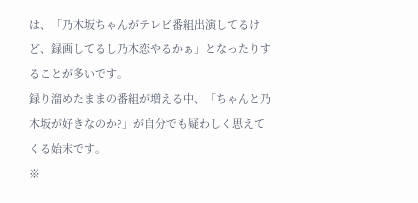は、「乃木坂ちゃんがテレビ番組出演してるけど、録画してるし乃木恋やるかぁ」となったりすることが多いです。
録り溜めたままの番組が増える中、「ちゃんと乃木坂が好きなのか?」が自分でも疑わしく思えてくる始末です。
※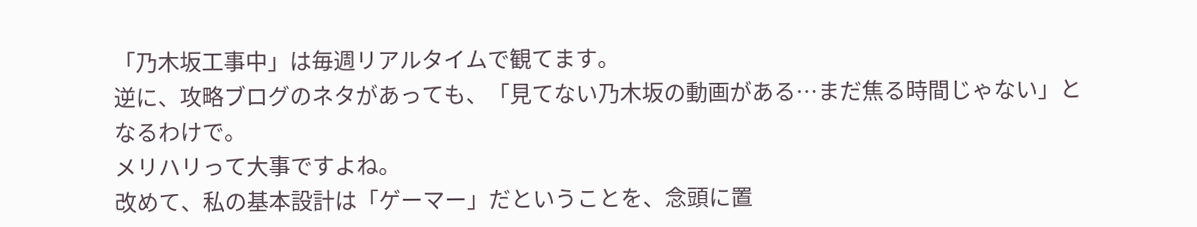「乃木坂工事中」は毎週リアルタイムで観てます。
逆に、攻略ブログのネタがあっても、「見てない乃木坂の動画がある…まだ焦る時間じゃない」となるわけで。
メリハリって大事ですよね。
改めて、私の基本設計は「ゲーマー」だということを、念頭に置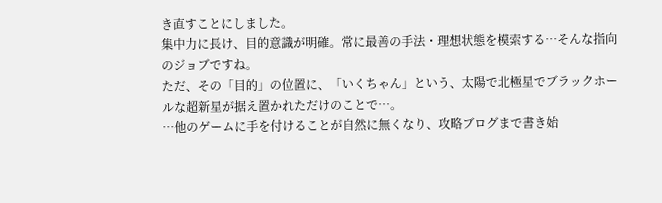き直すことにしました。
集中力に長け、目的意識が明確。常に最善の手法・理想状態を模索する…そんな指向のジョブですね。
ただ、その「目的」の位置に、「いくちゃん」という、太陽で北極星でブラックホールな超新星が据え置かれただけのことで…。
…他のゲームに手を付けることが自然に無くなり、攻略ブログまで書き始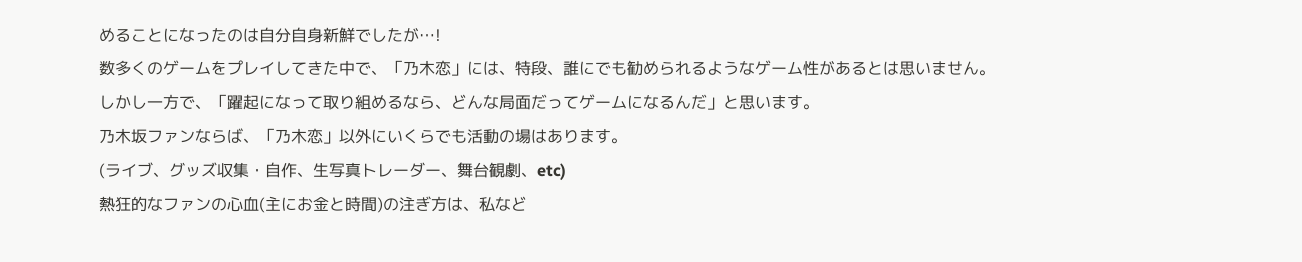めることになったのは自分自身新鮮でしたが…!
数多くのゲームをプレイしてきた中で、「乃木恋」には、特段、誰にでも勧められるようなゲーム性があるとは思いません。
しかし一方で、「躍起になって取り組めるなら、どんな局面だってゲームになるんだ」と思います。
乃木坂ファンならば、「乃木恋」以外にいくらでも活動の場はあります。
(ライブ、グッズ収集・自作、生写真トレーダー、舞台観劇、etc)
熱狂的なファンの心血(主にお金と時間)の注ぎ方は、私など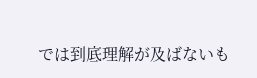では到底理解が及ばないも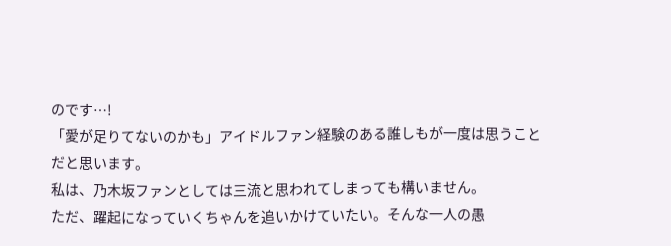のです…!
「愛が足りてないのかも」アイドルファン経験のある誰しもが一度は思うことだと思います。
私は、乃木坂ファンとしては三流と思われてしまっても構いません。
ただ、躍起になっていくちゃんを追いかけていたい。そんな一人の愚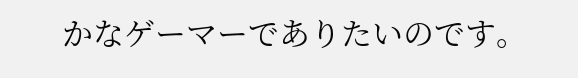かなゲーマーでありたいのです。